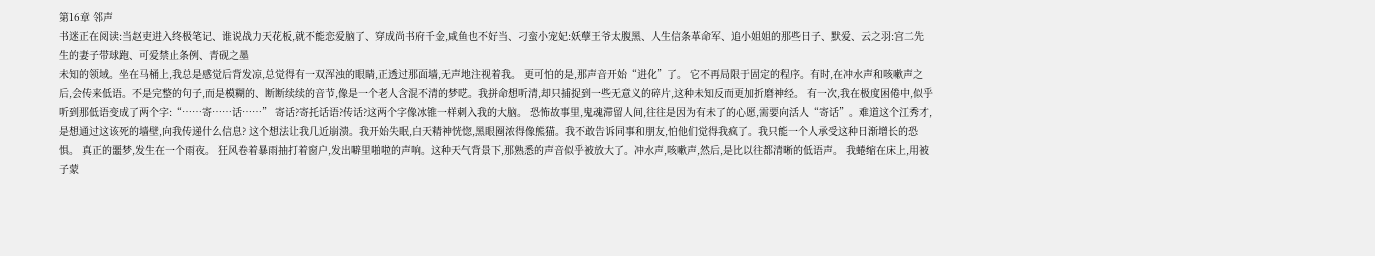第16章 邻声
书迷正在阅读:当赵吏进入终极笔记、谁说战力天花板,就不能恋爱脑了、穿成尚书府千金,咸鱼也不好当、刁蛮小宠妃:妖孽王爷太腹黑、人生信条革命军、追小姐姐的那些日子、默爱、云之羽:宫二先生的妻子带球跑、可爱禁止条例、青砚之墨
未知的领域。坐在马桶上,我总是感觉后背发凉,总觉得有一双浑浊的眼睛,正透过那面墙,无声地注视着我。 更可怕的是,那声音开始“进化”了。 它不再局限于固定的程序。有时,在冲水声和咳嗽声之后,会传来低语。不是完整的句子,而是模糊的、断断续续的音节,像是一个老人含混不清的梦呓。我拼命想听清,却只捕捉到一些无意义的碎片,这种未知反而更加折磨神经。 有一次,我在极度困倦中,似乎听到那低语变成了两个字:“……寄……话……” 寄话?寄托话语?传话?这两个字像冰锥一样刺入我的大脑。 恐怖故事里,鬼魂滞留人间,往往是因为有未了的心愿,需要向活人“寄话”。难道这个江秀才,是想通过这该死的墙壁,向我传递什么信息? 这个想法让我几近崩溃。我开始失眠,白天精神恍惚,黑眼圈浓得像熊猫。我不敢告诉同事和朋友,怕他们觉得我疯了。我只能一个人承受这种日渐增长的恐惧。 真正的噩梦,发生在一个雨夜。 狂风卷着暴雨抽打着窗户,发出噼里啪啦的声响。这种天气背景下,那熟悉的声音似乎被放大了。冲水声,咳嗽声,然后,是比以往都清晰的低语声。 我蜷缩在床上,用被子蒙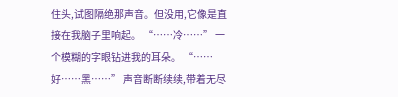住头,试图隔绝那声音。但没用,它像是直接在我脑子里响起。 “……冷……” 一个模糊的字眼钻进我的耳朵。 “……好……黑……” 声音断断续续,带着无尽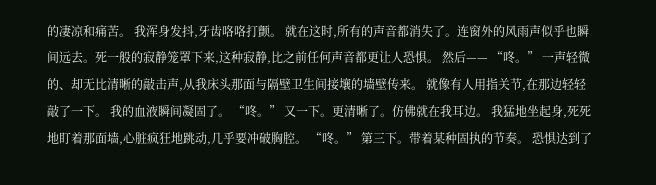的凄凉和痛苦。 我浑身发抖,牙齿咯咯打颤。 就在这时,所有的声音都消失了。连窗外的风雨声似乎也瞬间远去。死一般的寂静笼罩下来,这种寂静,比之前任何声音都更让人恐惧。 然后—— “咚。” 一声轻微的、却无比清晰的敲击声,从我床头那面与隔壁卫生间接壤的墙壁传来。 就像有人用指关节,在那边轻轻敲了一下。 我的血液瞬间凝固了。 “咚。” 又一下。更清晰了。仿佛就在我耳边。 我猛地坐起身,死死地盯着那面墙,心脏疯狂地跳动,几乎要冲破胸腔。 “咚。” 第三下。带着某种固执的节奏。 恐惧达到了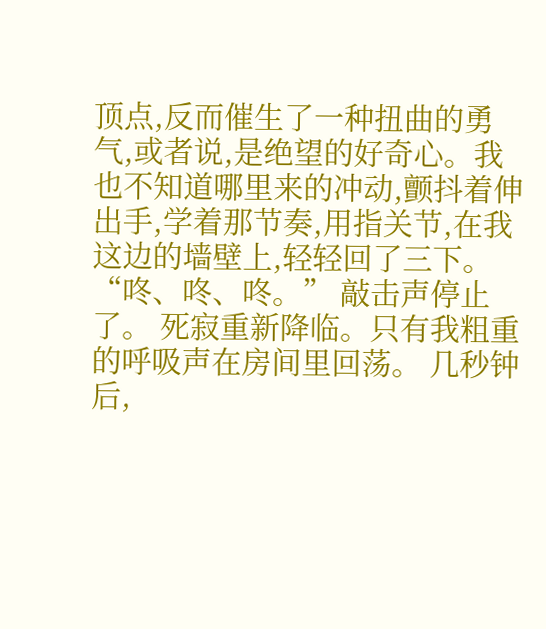顶点,反而催生了一种扭曲的勇气,或者说,是绝望的好奇心。我也不知道哪里来的冲动,颤抖着伸出手,学着那节奏,用指关节,在我这边的墙壁上,轻轻回了三下。 “咚、咚、咚。” 敲击声停止了。 死寂重新降临。只有我粗重的呼吸声在房间里回荡。 几秒钟后,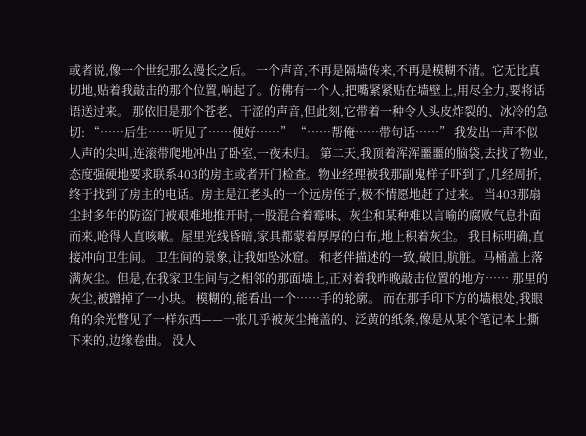或者说,像一个世纪那么漫长之后。 一个声音,不再是隔墙传来,不再是模糊不清。它无比真切地,贴着我敲击的那个位置,响起了。仿佛有一个人,把嘴紧紧贴在墙壁上,用尽全力,要将话语送过来。 那依旧是那个苍老、干涩的声音,但此刻,它带着一种令人头皮炸裂的、冰冷的急切: “……后生……听见了……便好……” “……帮俺……带句话……” 我发出一声不似人声的尖叫,连滚带爬地冲出了卧室,一夜未归。 第二天,我顶着浑浑噩噩的脑袋,去找了物业,态度强硬地要求联系403的房主或者开门检查。物业经理被我那副鬼样子吓到了,几经周折,终于找到了房主的电话。房主是江老头的一个远房侄子,极不情愿地赶了过来。 当403那扇尘封多年的防盗门被艰难地推开时,一股混合着霉味、灰尘和某种难以言喻的腐败气息扑面而来,呛得人直咳嗽。屋里光线昏暗,家具都蒙着厚厚的白布,地上积着灰尘。 我目标明确,直接冲向卫生间。 卫生间的景象,让我如坠冰窟。 和老伴描述的一致,破旧,肮脏。马桶盖上落满灰尘。但是,在我家卫生间与之相邻的那面墙上,正对着我昨晚敲击位置的地方…… 那里的灰尘,被蹭掉了一小块。 模糊的,能看出一个……手的轮廓。 而在那手印下方的墙根处,我眼角的余光瞥见了一样东西——一张几乎被灰尘掩盖的、泛黄的纸条,像是从某个笔记本上撕下来的,边缘卷曲。 没人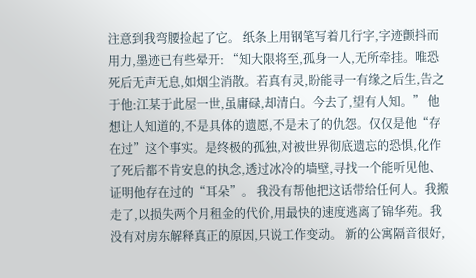注意到我弯腰捡起了它。 纸条上用钢笔写着几行字,字迹颤抖而用力,墨迹已有些晕开: “知大限将至,孤身一人,无所牵挂。唯恐死后无声无息,如烟尘消散。若真有灵,盼能寻一有缘之后生,告之于他:江某于此屋一世,虽庸碌,却清白。今去了,望有人知。” 他想让人知道的,不是具体的遗愿,不是未了的仇怨。仅仅是他“存在过”这个事实。是终极的孤独,对被世界彻底遗忘的恐惧,化作了死后都不肯安息的执念,透过冰冷的墙壁,寻找一个能听见他、证明他存在过的“耳朵”。 我没有帮他把这话带给任何人。我搬走了,以损失两个月租金的代价,用最快的速度逃离了锦华苑。我没有对房东解释真正的原因,只说工作变动。 新的公寓隔音很好,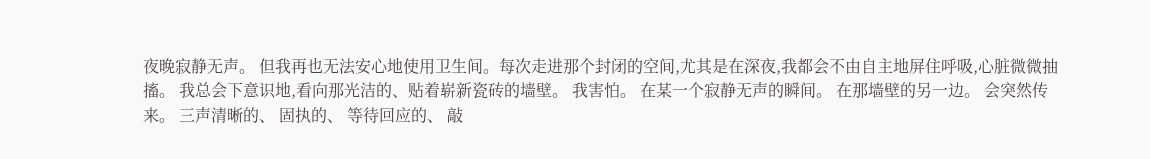夜晚寂静无声。 但我再也无法安心地使用卫生间。每次走进那个封闭的空间,尤其是在深夜,我都会不由自主地屏住呼吸,心脏微微抽搐。 我总会下意识地,看向那光洁的、贴着崭新瓷砖的墙壁。 我害怕。 在某一个寂静无声的瞬间。 在那墙壁的另一边。 会突然传来。 三声清晰的、 固执的、 等待回应的、 敲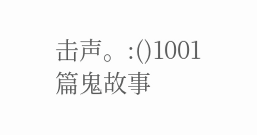击声。:()1001篇鬼故事